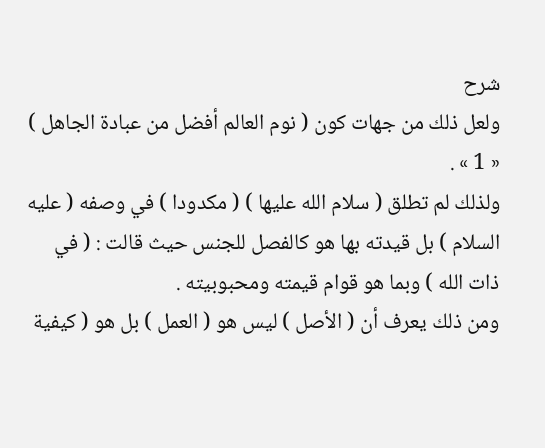شرح
ولعل ذلك من جهات كون ( نوم العالم أفضل من عبادة الجاهل ) « 1 » .
ولذلك لم تطلق ( سلام الله عليها ) ( مكدودا ) في وصفه ( عليه السلام ) بل قيدته بها هو كالفصل للجنس حيث قالت : ( في ذات الله ) وبما هو قوام قيمته ومحبوبيته .
ومن ذلك يعرف أن ( الأصل ) ليس هو ( العمل ) بل هو ( كيفية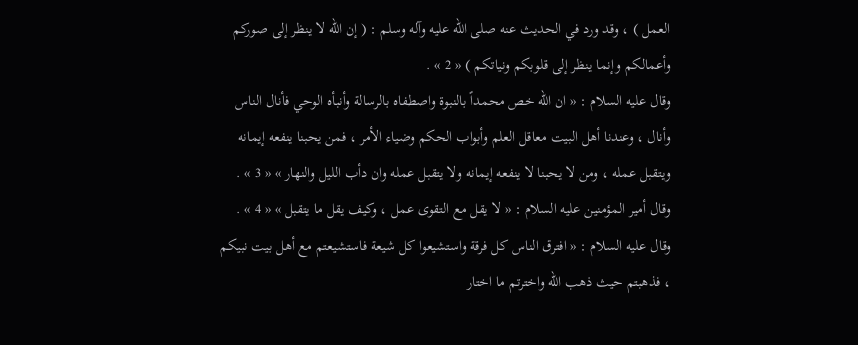العمل ) ، وقد ورد في الحديث عنه صلى الله عليه وآله وسلم : ( إن الله لا ينظر إلى صوركم وأعمالكم وإنما ينظر إلى قلوبكم ونياتكم ) « 2 » .
وقال عليه السلام : « ان الله خص محمداً بالنبوة واصطفاه بالرسالة وأنبأه الوحي فأنال الناس وأنال ، وعندنا أهل البيت معاقل العلم وأبواب الحكم وضياء الأمر ، فمن يحبنا ينفعه إيمانه ويتقبل عمله ، ومن لا يحبنا لا ينفعه إيمانه ولا يتقبل عمله وان دأب الليل والنهار » « 3 » .
وقال أمير المؤمنين عليه السلام : « لا يقل مع التقوى عمل ، وكيف يقل ما يتقبل » « 4 » .
وقال عليه السلام : « افترق الناس كل فرقة واستشيعوا كل شيعة فاستشيعتم مع أهل بيت نبيكم ، فذهبتم حيث ذهب الله واخترتم ما اختار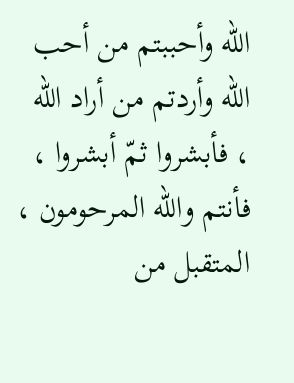الله وأحببتم من أحب الله وأردتم من أراد الله ، فأبشروا ثمّ أبشروا ، فأنتم والله المرحومون ، المتقبل من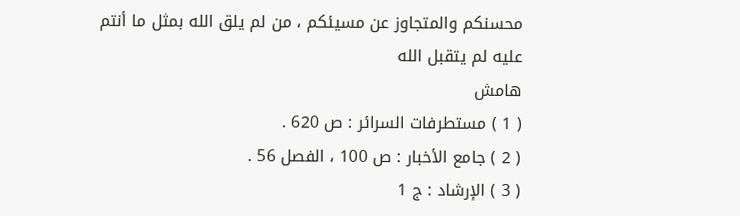محسنكم والمتجاوز عن مسيئكم ، من لم يلق الله بمثل ما أنتم عليه لم يتقبل الله
هامش
( 1 ) مستطرفات السرائر : ص 620 .
( 2 ) جامع الأخبار : ص 100 ، الفصل 56 .
( 3 ) الإرشاد : ج 1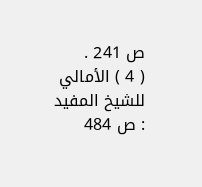ص 241 .
( 4 ) الأمالي للشيخ المفيد : ص 484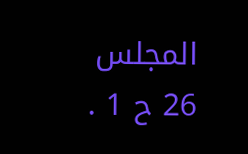المجلس 26 ح 1 .